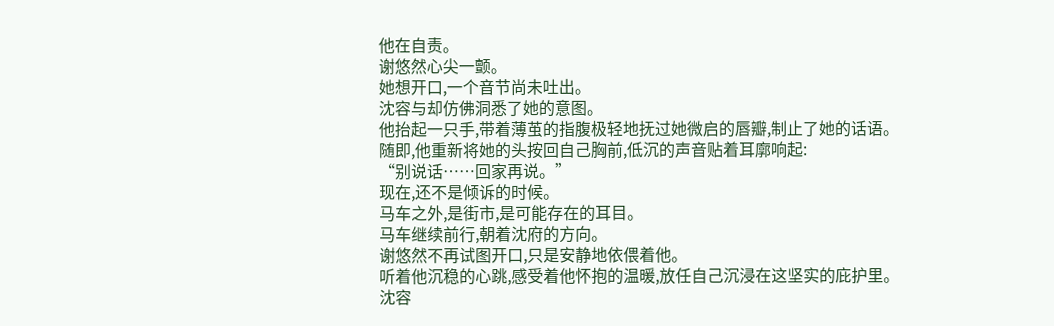他在自责。
谢悠然心尖一颤。
她想开口,一个音节尚未吐出。
沈容与却仿佛洞悉了她的意图。
他抬起一只手,带着薄茧的指腹极轻地抚过她微启的唇瓣,制止了她的话语。
随即,他重新将她的头按回自己胸前,低沉的声音贴着耳廓响起:
“别说话……回家再说。”
现在,还不是倾诉的时候。
马车之外,是街市,是可能存在的耳目。
马车继续前行,朝着沈府的方向。
谢悠然不再试图开口,只是安静地依偎着他。
听着他沉稳的心跳,感受着他怀抱的温暖,放任自己沉浸在这坚实的庇护里。
沈容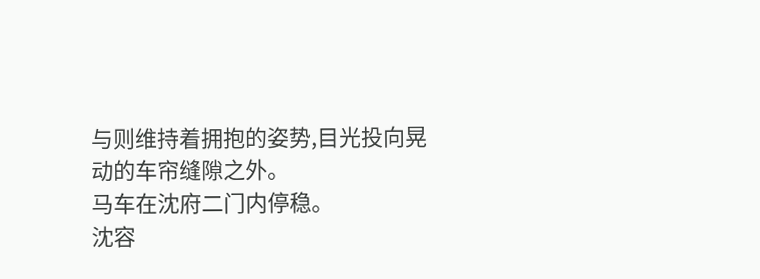与则维持着拥抱的姿势,目光投向晃动的车帘缝隙之外。
马车在沈府二门内停稳。
沈容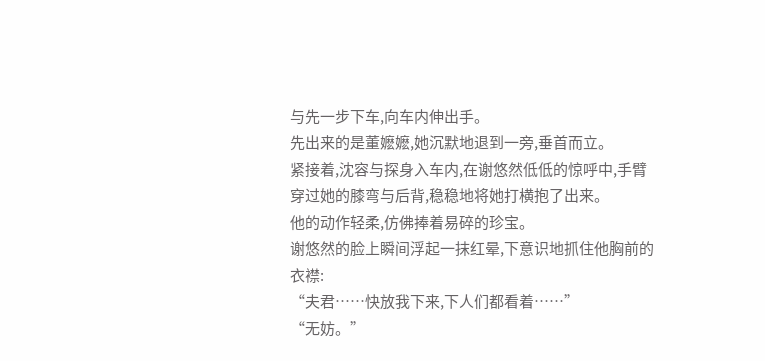与先一步下车,向车内伸出手。
先出来的是董嬷嬷,她沉默地退到一旁,垂首而立。
紧接着,沈容与探身入车内,在谢悠然低低的惊呼中,手臂穿过她的膝弯与后背,稳稳地将她打横抱了出来。
他的动作轻柔,仿佛捧着易碎的珍宝。
谢悠然的脸上瞬间浮起一抹红晕,下意识地抓住他胸前的衣襟:
“夫君……快放我下来,下人们都看着……”
“无妨。”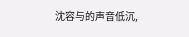沈容与的声音低沉,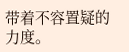带着不容置疑的力度。